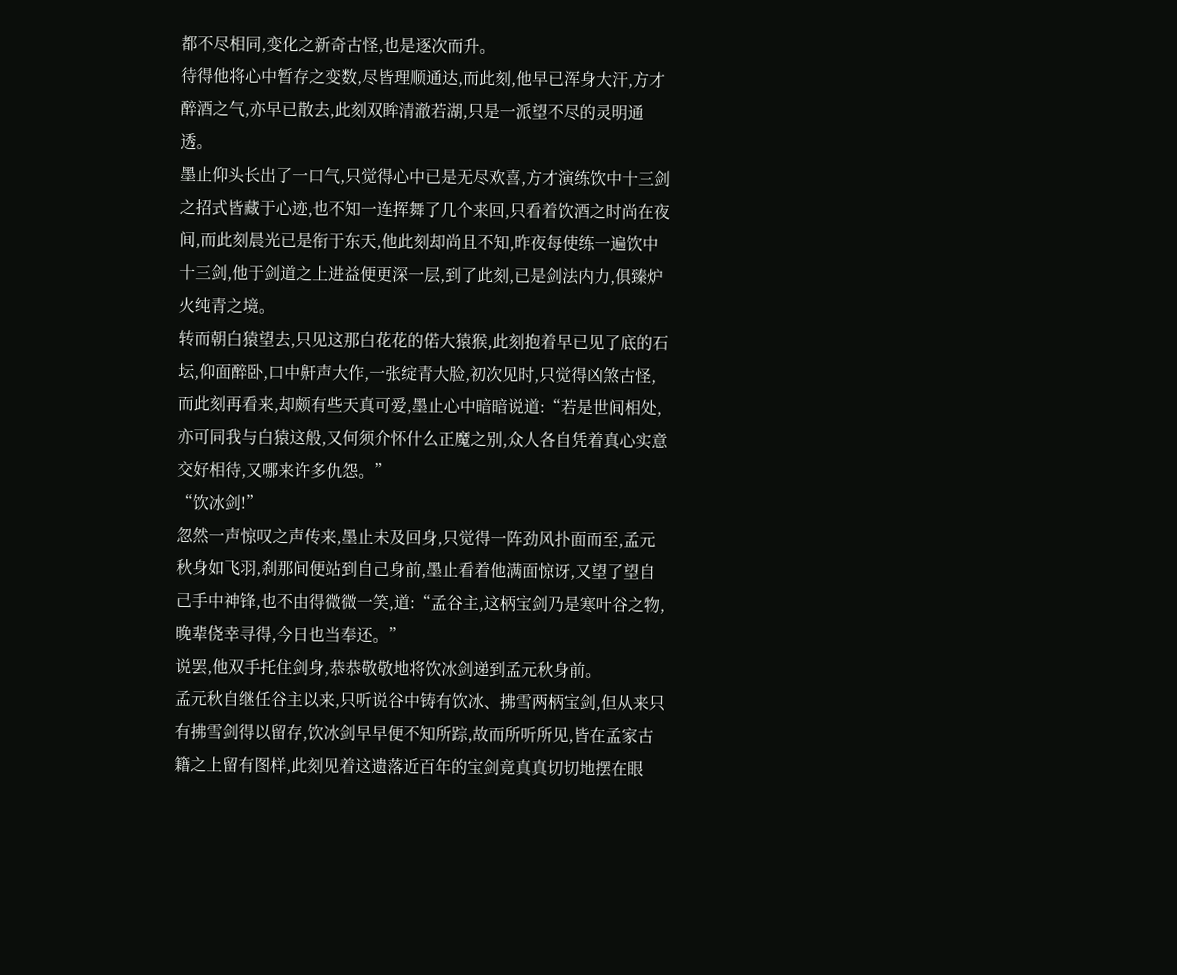都不尽相同,变化之新奇古怪,也是逐次而升。
待得他将心中暂存之变数,尽皆理顺通达,而此刻,他早已浑身大汗,方才醉酒之气,亦早已散去,此刻双眸清澈若湖,只是一派望不尽的灵明通透。
墨止仰头长出了一口气,只觉得心中已是无尽欢喜,方才演练饮中十三剑之招式皆藏于心迹,也不知一连挥舞了几个来回,只看着饮酒之时尚在夜间,而此刻晨光已是衔于东天,他此刻却尚且不知,昨夜每使练一遍饮中十三剑,他于剑道之上进益便更深一层,到了此刻,已是剑法内力,俱臻炉火纯青之境。
转而朝白猿望去,只见这那白花花的偌大猿猴,此刻抱着早已见了底的石坛,仰面醉卧,口中鼾声大作,一张绽青大脸,初次见时,只觉得凶煞古怪,而此刻再看来,却颇有些天真可爱,墨止心中暗暗说道:“若是世间相处,亦可同我与白猿这般,又何须介怀什么正魔之别,众人各自凭着真心实意交好相待,又哪来许多仇怨。”
“饮冰剑!”
忽然一声惊叹之声传来,墨止未及回身,只觉得一阵劲风扑面而至,孟元秋身如飞羽,刹那间便站到自己身前,墨止看着他满面惊讶,又望了望自己手中神锋,也不由得微微一笑,道:“孟谷主,这柄宝剑乃是寒叶谷之物,晚辈侥幸寻得,今日也当奉还。”
说罢,他双手托住剑身,恭恭敬敬地将饮冰剑递到孟元秋身前。
孟元秋自继任谷主以来,只听说谷中铸有饮冰、拂雪两柄宝剑,但从来只有拂雪剑得以留存,饮冰剑早早便不知所踪,故而所听所见,皆在孟家古籍之上留有图样,此刻见着这遗落近百年的宝剑竟真真切切地摆在眼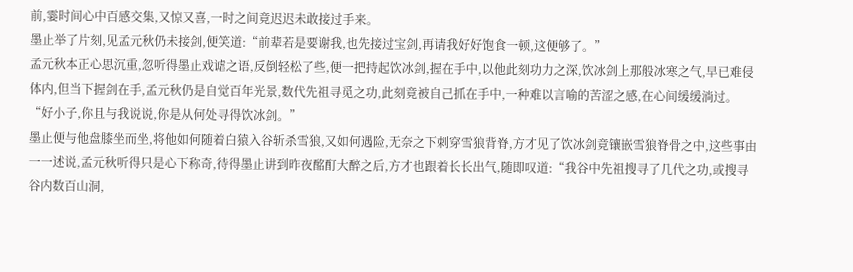前,霎时间心中百感交集,又惊又喜,一时之间竟迟迟未敢接过手来。
墨止举了片刻,见孟元秋仍未接剑,便笑道:“前辈若是要谢我,也先接过宝剑,再请我好好饱食一顿,这便够了。”
孟元秋本正心思沉重,忽听得墨止戏谑之语,反倒轻松了些,便一把持起饮冰剑,握在手中,以他此刻功力之深,饮冰剑上那般冰寒之气,早已难侵体内,但当下握剑在手,孟元秋仍是自觉百年光景,数代先祖寻觅之功,此刻竟被自己抓在手中,一种难以言喻的苦涩之感,在心间缓缓淌过。
“好小子,你且与我说说,你是从何处寻得饮冰剑。”
墨止便与他盘膝坐而坐,将他如何随着白猿入谷斩杀雪狼,又如何遇险,无奈之下刺穿雪狼背脊,方才见了饮冰剑竟镶嵌雪狼脊骨之中,这些事由一一述说,孟元秋听得只是心下称奇,待得墨止讲到昨夜酩酊大醉之后,方才也跟着长长出气,随即叹道:“我谷中先祖搜寻了几代之功,或搜寻谷内数百山洞,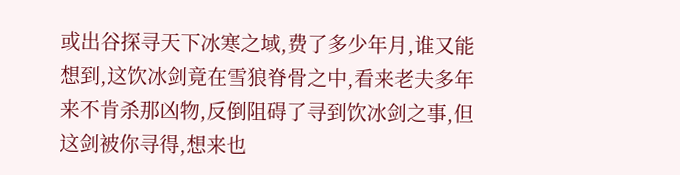或出谷探寻天下冰寒之域,费了多少年月,谁又能想到,这饮冰剑竟在雪狼脊骨之中,看来老夫多年来不肯杀那凶物,反倒阻碍了寻到饮冰剑之事,但这剑被你寻得,想来也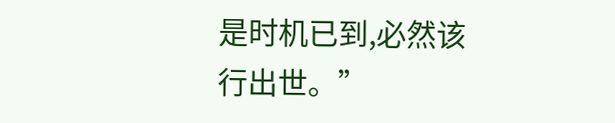是时机已到,必然该行出世。”